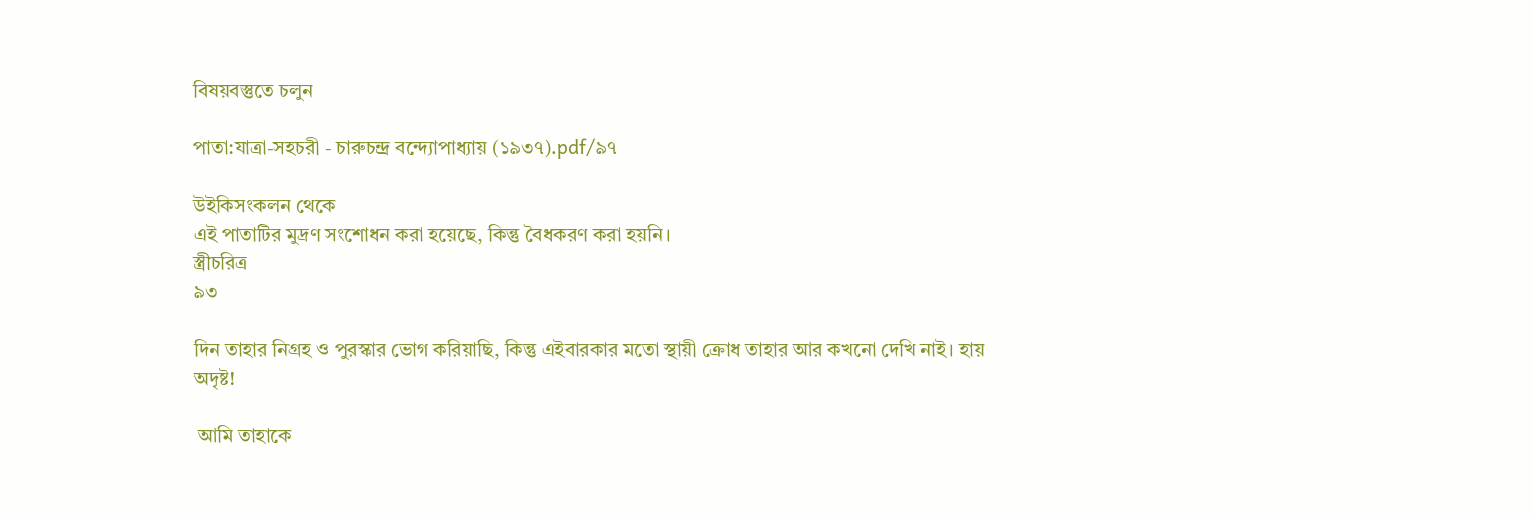বিষয়বস্তুতে চলুন

পাতা:যাত্রা-সহচরী - চারুচন্দ্র বন্দ্যোপাধ্যায় (১৯৩৭).pdf/৯৭

উইকিসংকলন থেকে
এই পাতাটির মুদ্রণ সংশোধন করা হয়েছে, কিন্তু বৈধকরণ করা হয়নি।
স্ত্রীচরিত্র
৯৩

দিন তাহার নিগ্রহ ও পুরস্কার ভোগ করিয়াছি, কিন্তু এইবারকার মতো স্থায়ী ক্রোধ তাহার আর কখনো দেখি নাই। হায় অদৃষ্ট!

 আমি তাহাকে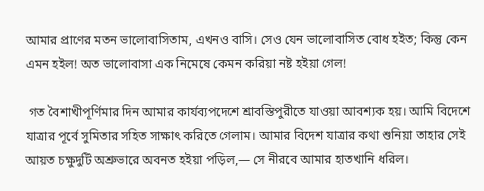আমার প্রাণের মতন ভালোবাসিতাম, এখনও বাসি। সেও যেন ভালোবাসিত বোধ হইত; কিন্তু কেন এমন হইল! অত ভালোবাসা এক নিমেষে কেমন করিয়া নষ্ট হইয়া গেল!

 গত বৈশাখীপূর্ণিমার দিন আমার কার্যব্যপদেশে শ্রাবস্তিপুরীতে যাওয়া আবশ্যক হয়। আমি বিদেশে যাত্রার পূর্বে সুমিতার সহিত সাক্ষাৎ করিতে গেলাম। আমার বিদেশ যাত্রার কথা শুনিয়া তাহার সেই আয়ত চক্ষুদুটি অশ্রুভারে অবনত হইয়া পড়িল,— সে নীরবে আমার হাতখানি ধরিল।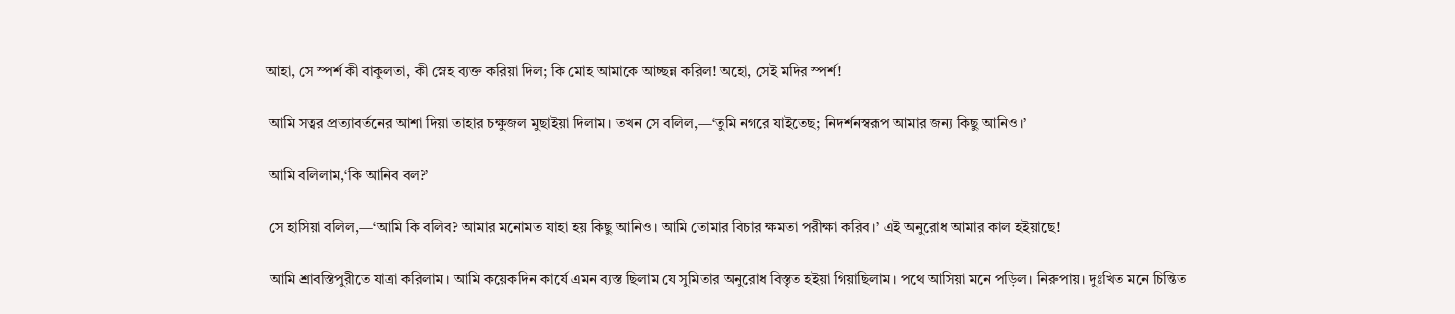আহা, সে স্পর্শ কী বাকুলতা, কী স্নেহ ব্যক্ত করিয়া দিল; কি মোহ আমাকে আচ্ছন্ন করিল! অহো, সেই মদির স্পর্শ!

 আমি সত্বর প্রত্যাবর্তনের আশা দিয়া তাহার চক্ষুজল মুছাইয়া দিলাম। তখন সে বলিল,—‘তুমি নগরে যাইতেছ; নিদর্শনস্বরূপ আমার জন্য কিছু আনিও।’

 আমি বলিলাম,‘কি আনিব বল?’

 সে হাসিয়া বলিল,—‘আমি কি বলিব? আমার মনোমত যাহা হয় কিছু আনিও। আমি তোমার বিচার ক্ষমতা পরীক্ষা করিব।’ এই অনুরোধ আমার কাল হইয়াছে!

 আমি শ্রাবস্তিপুরীতে যাত্রা করিলাম। আমি কয়েকদিন কার্যে এমন ব্যস্ত ছিলাম যে সুমিতার অনুরোধ বিস্তৃত হইয়া গিয়াছিলাম। পথে আসিয়া মনে পড়িল। নিরুপায়। দুঃখিত মনে চিন্তিত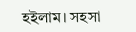হইলাম। সহসা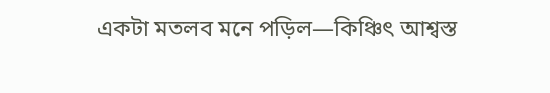একটা মতলব মনে পড়িল—কিঞ্চিৎ আশ্বস্ত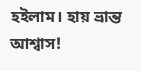হইলাম। হায় ভ্রান্ত আশ্বাস!